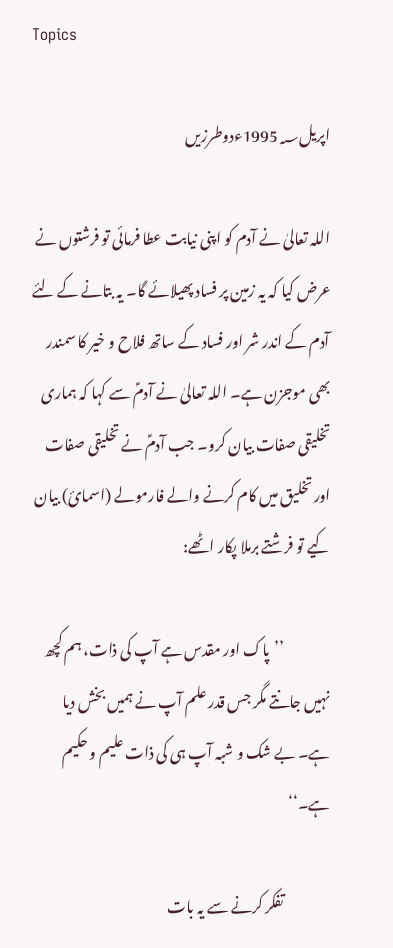Topics

اپریل1995؁ءدوطرزیں

اللہ تعالیٰ نے آدم کو اپنی نیابت عطا فرمائی تو فرشتوں نے عرض کیا کہ یہ زمین پر فساد پھیلائے گا۔ یہ بتانے کے لئے آدم کے اندر شر اور فساد کے ساتھ فلاح و خیر کا سمندر بھی موجزن ہے۔ اللہ تعالیٰ نے آدمؑ سے کہا کہ ہماری تخلیقی صفات بیان کرو۔ جب آدمؑ نے تخلیقی صفات اور تخلیق میں کام کرنے والے فارمولے (اسمائ) بیان کیے تو فرشتے برملا پکار اٹھے:

                ’’پاک اور مقدس ہے آپ کی ذات، ہم کچھ نہیں جانتے مگر جس قدر علم آپ نے ہمیں بخش دیا ہے۔ بے شک و شبہ آپ ہی کی ذات علیم و حکیم ہے۔‘‘

                تفکر کرنے سے یہ بات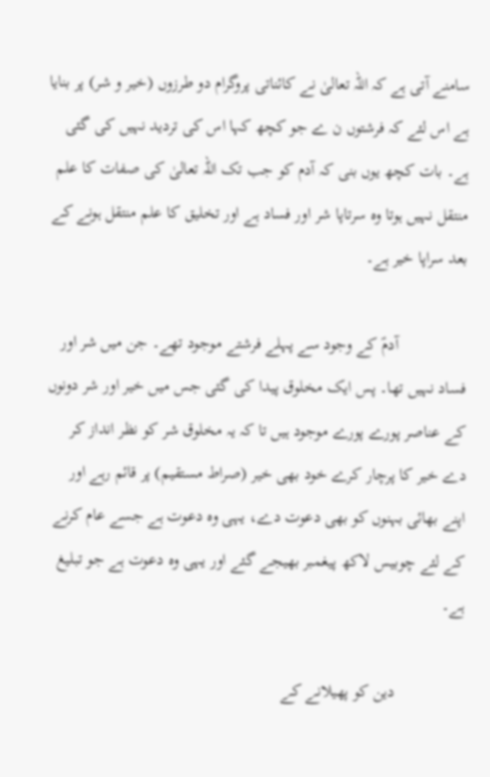سامنے آتی ہے کہ اللہ تعالیٰ نے کائناتی پروگرام دو طرزوں (خیر و شر) پر بنایا ہے اس لئے کہ فرشتوں ن ے جو کچھ کہا اس کی تردید نہیں کی گئی ہے۔ بات کچھ یوں بنی کہ آدم کو جب تک اللہ تعالیٰ کی صفات کا علم منتقل نہیں ہوتا وہ سرتاپا شر اور فساد ہے اور تخلیق کا علم منتقل ہونے کے بعد سراپا خیر ہے۔

                آدمؑ کے وجود سے پہلے فرشتے موجود تھے۔ جن میں شر اور فساد نہیں تھا۔ پس ایک مخلوق پیدا کی گئی جس میں خیر اور شر دونوں کے عناصر پورے پورے موجود ہیں تا کہ یہ مخلوق شر کو نظر انداز کر دے خیر کا پرچار کرے خود بھی خیر (صراط مستقیم) پر قائم رہے اور اپنے بھائی بہنوں کو بھی دعوت دے، یہی وہ دعوت ہے جسے عام کرنے کے لئے چوبیس لاکھ پیغمبر بھیجے گئے اور یہی وہ دعوت ہے جو تبلیغ ہے۔

                دین کو پھیلانے کے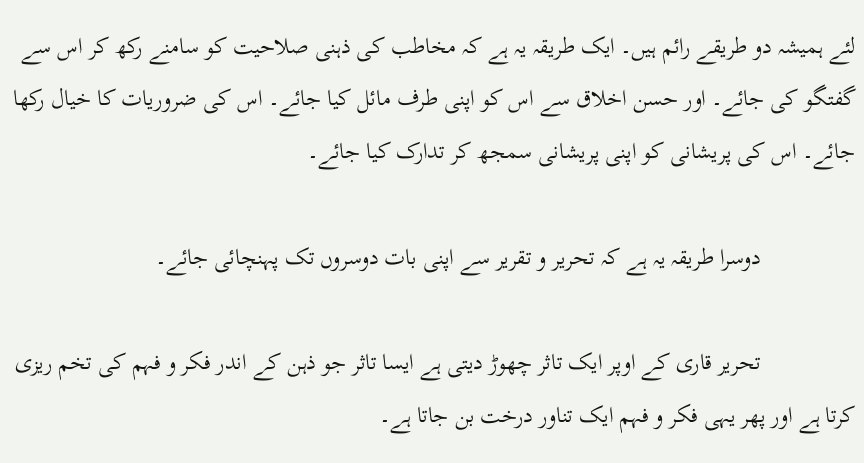لئے ہمیشہ دو طریقے رائم ہیں۔ ایک طریقہ یہ ہے کہ مخاطب کی ذہنی صلاحیت کو سامنے رکھ کر اس سے گفتگو کی جائے۔ اور حسن اخلاق سے اس کو اپنی طرف مائل کیا جائے۔ اس کی ضروریات کا خیال رکھا جائے۔ اس کی پریشانی کو اپنی پریشانی سمجھ کر تدارک کیا جائے۔

                دوسرا طریقہ یہ ہے کہ تحریر و تقریر سے اپنی بات دوسروں تک پہنچائی جائے۔

                تحریر قاری کے اوپر ایک تاثر چھوڑ دیتی ہے ایسا تاثر جو ذہن کے اندر فکر و فہم کی تخم ریزی کرتا ہے اور پھر یہی فکر و فہم ایک تناور درخت بن جاتا ہے۔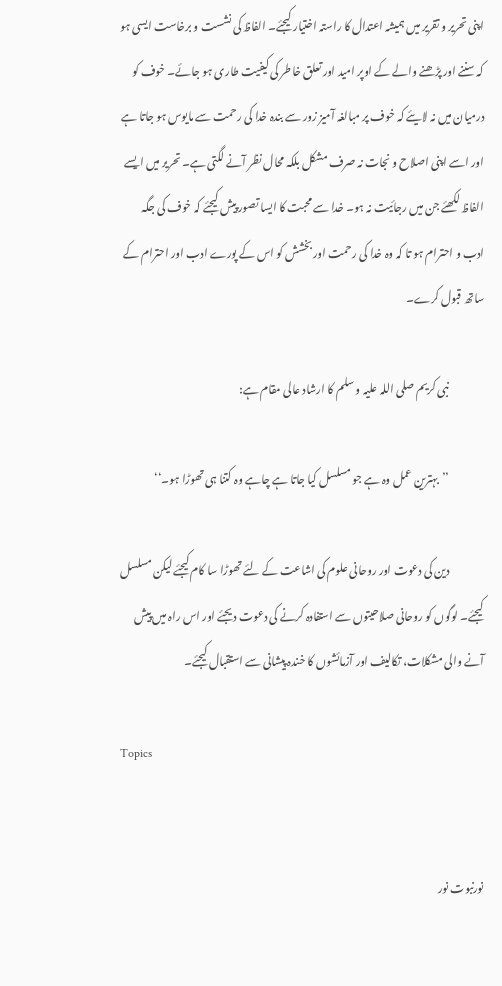اپنی تحریر و تقریر میں ہمیشہ اعتدال کا راستہ اختیار کیجئے۔ الفاظ کی نشست و برخاست ایسی ہو کہ سننے اور پڑھنے والے کے اوپر امید اور تعلق خاطر کی کیفیت طاری ہو جائے۔ خوف کو درمیان میں نہ لایئے کہ خوف پر مبالغہ آمیز زور سے بندہ خدا کی رحمت سے مایوس ہو جاتا ہے اور اسے اپنی اصلاح و نجات نہ صرف مشکل بلکہ محال نظر آنے لگتی ہے۔ تحریر میں ایسے الفاظ لکھئے جن میں رجائیت نہ ہو۔ خدا سے محبت کا ایسا تصور پیش کیجئے کہ خوف کی جگہ ادب و احترام ہو تا کہ وہ خدا کی رحمت اور بخشش کو اس کے پورے ادب اور احترام کے ساتھ قبول کرے۔

                نبی کریم صلی اللہ علیہ و سلم کا ارشاد عالی مقام ہے:

                ’’بہترین عمل وہ ہے جو مسلسل کیا جاتا ہے چاہے وہ کتنا ہی تھوڑا ہو۔‘‘

                دین کی دعوت اور روحانی علوم کی اشاعت کے لئے تھوڑا سا کام کیجئے لیکن مسلسل کیجئے۔ لوگوں کو روحانی صلاحیتوں سے استفادہ کرنے کی دعوت دیجئے اور اس راہ میں پیش آنے والی مشکلات، تکالیف اور آزمائشوں کا خندہ پیشانی سے استقبال کیجئے۔

Topics


نورنبوت نور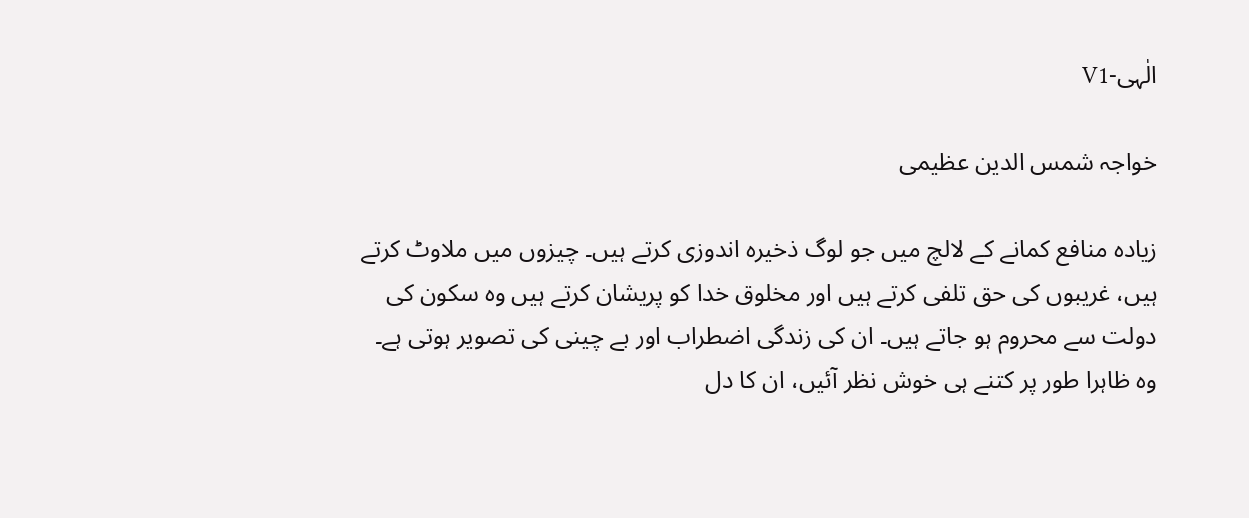الٰہی-V1

خواجہ شمس الدین عظیمی

زیادہ منافع کمانے کے لالچ میں جو لوگ ذخیرہ اندوزی کرتے ہیں۔ چیزوں میں ملاوٹ کرتے ہیں، غریبوں کی حق تلفی کرتے ہیں اور مخلوق خدا کو پریشان کرتے ہیں وہ سکون کی دولت سے محروم ہو جاتے ہیں۔ ان کی زندگی اضطراب اور بے چینی کی تصویر ہوتی ہے۔ وہ ظاہرا طور پر کتنے ہی خوش نظر آئیں، ان کا دل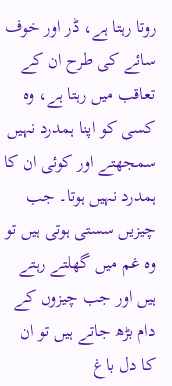روتا رہتا ہے، ڈر اور خوف سائے کی طرح ان کے تعاقب میں رہتا ہے، وہ کسی کو اپنا ہمدرد نہیں سمجھتے اور کوئی ان کا ہمدرد نہیں ہوتا۔ جب چیزیں سستی ہوتی ہیں تو وہ غم میں گھلتے رہتے ہیں اور جب چیزوں کے دام بڑھ جاتے ہیں تو ان کا دل باغ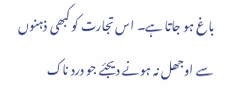باغ ہو جاتا ہے۔ اس تجارت کو کبھی ذہنوں سے اوجھل نہ ہونے دیجئے جو درد ناک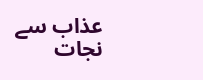عذاب سے نجات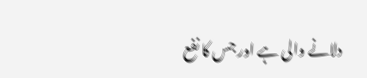دلانے والی ہے اور جس کا نفع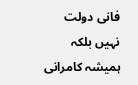فانی دولت نہیں بلکہ ہمیشہ کامرانی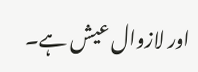اور لازوال عیش ہے۔